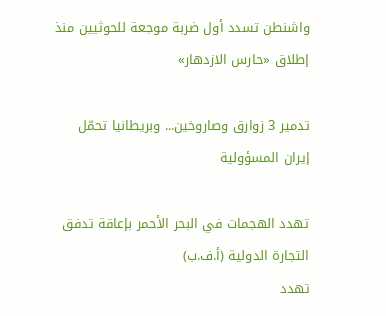واشنطن تسدد أول ضربة موجعة للحوثيين منذ إطلاق «حارس الازدهار»

تدمير 3 زوارق وصاروخين... وبريطانيا تحمّل إيران المسؤولية

تهدد الهجمات في البحر الأحمر بإعاقة تدفق التجارة الدولية (أ.ف.ب)
تهدد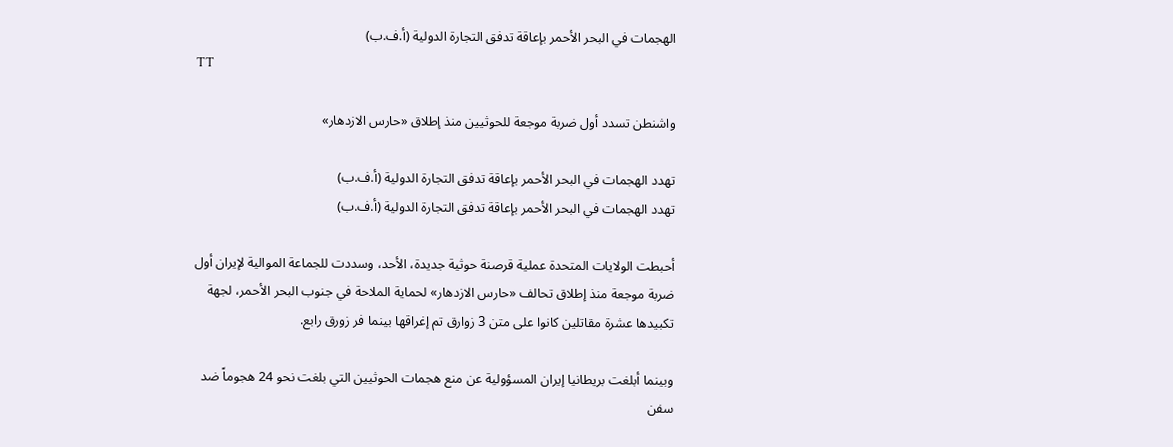الهجمات في البحر الأحمر بإعاقة تدفق التجارة الدولية (أ.ف.ب)
TT

واشنطن تسدد أول ضربة موجعة للحوثيين منذ إطلاق «حارس الازدهار»

تهدد الهجمات في البحر الأحمر بإعاقة تدفق التجارة الدولية (أ.ف.ب)
تهدد الهجمات في البحر الأحمر بإعاقة تدفق التجارة الدولية (أ.ف.ب)

أحبطت الولايات المتحدة عملية قرصنة حوثية جديدة، الأحد، وسددت للجماعة الموالية لإيران أول ضربة موجعة منذ إطلاق تحالف «حارس الازدهار» لحماية الملاحة في جنوب البحر الأحمر، لجهة تكبيدها عشرة مقاتلين كانوا على متن 3 زوارق تم إغراقها بينما فر زورق رابع.

وبينما أبلغت بريطانيا إيران المسؤولية عن منع هجمات الحوثيين التي بلغت نحو 24 هجوماً ضد سفن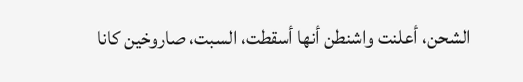الشحن، أعلنت واشنطن أنها أسقطت، السبت، صاروخين كانا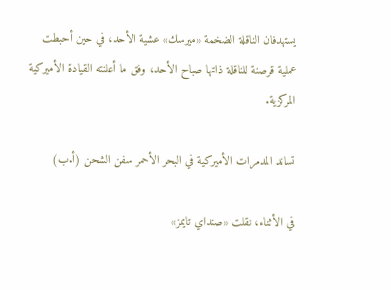يستهدفان الناقلة الضخمة «ميرسك» عشية الأحد، في حين أحبطت عملية قرصنة للناقلة ذاتها صباح الأحد، وفق ما أعلنته القيادة الأميركية المركزية.

تساند المدمرات الأميركية في البحر الأحمر سفن الشحن (أ.ب)

في الأثناء، نقلت «صنداي تايمز»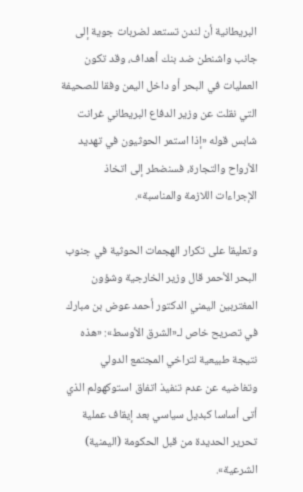البريطانية أن لندن تستعد لضربات جوية إلى جانب واشنطن ضد بنك أهداف، وقد تكون العمليات في البحر أو داخل اليمن وفقا للصحيفة التي نقلت عن وزير الدفاع البريطاني غرانت شابس قوله «إذا استمر الحوثيون في تهديد الأرواح والتجارة، فسنضطر إلى اتخاذ الإجراءات اللازمة والمناسبة».

وتعليقا على تكرار الهجمات الحوثية في جنوب البحر الأحمر قال وزير الخارجية وشؤون المغتربين اليمني الدكتور أحمد عوض بن مبارك في تصريح خاص لـ«الشرق الأوسط»: «هذه نتيجة طبيعية لتراخي المجتمع الدولي وتغاضيه عن عدم تنفيذ اتفاق استوكهولم الذي أتى أساسا كبديل سياسي بعد إيقاف عملية تحرير الحديدة من قبل الحكومة (اليمنية) الشرعية».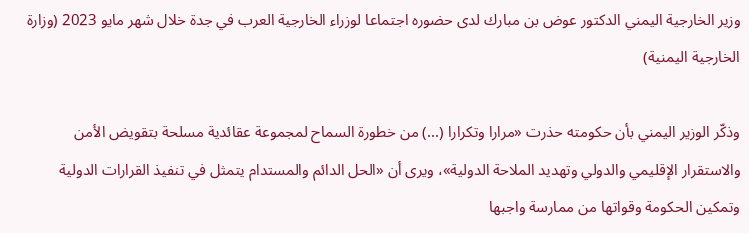وزير الخارجية اليمني الدكتور عوض بن مبارك لدى حضوره اجتماعا لوزراء الخارجية العرب في جدة خلال شهر مايو 2023 (وزارة الخارجية اليمنية)

وذكّر الوزير اليمني بأن حكومته حذرت «مرارا وتكرارا (...) من خطورة السماح لمجموعة عقائدية مسلحة بتقويض الأمن والاستقرار الإقليمي والدولي وتهديد الملاحة الدولية»، ويرى أن «الحل الدائم والمستدام يتمثل في تنفيذ القرارات الدولية وتمكين الحكومة وقواتها من ممارسة واجبها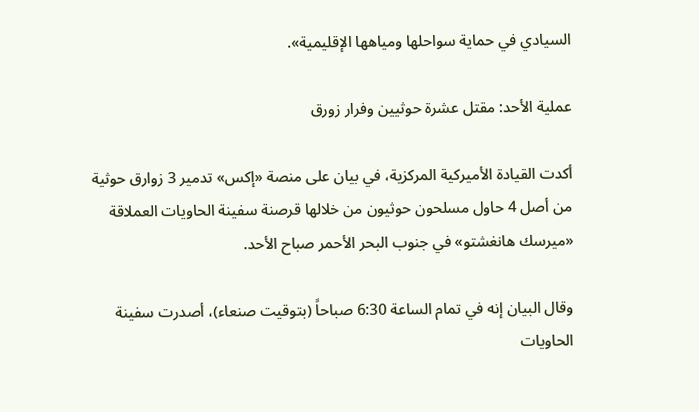السيادي في حماية سواحلها ومياهها الإقليمية».

عملية الأحد: مقتل عشرة حوثيين وفرار زورق

أكدت القيادة الأميركية المركزية، في بيان على منصة «إكس» تدمير 3 زوارق حوثية من أصل 4 حاول مسلحون حوثيون من خلالها قرصنة سفينة الحاويات العملاقة «ميرسك هانغشتو» في جنوب البحر الأحمر صباح الأحد.

وقال البيان إنه في تمام الساعة 6:30 صباحاً (بتوقيت صنعاء)، أصدرت سفينة الحاويات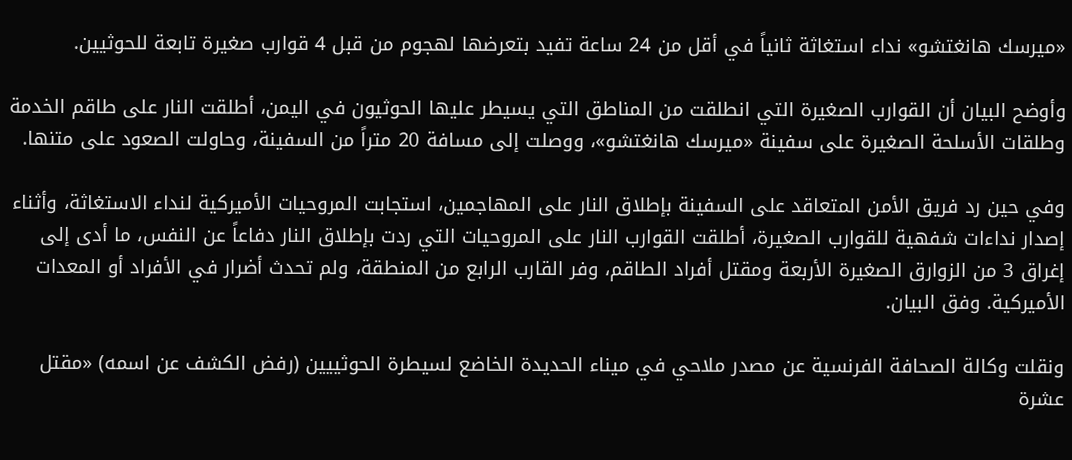«ميرسك هانغتشو» نداء استغاثة ثانياً في أقل من 24 ساعة تفيد بتعرضها لهجوم من قبل 4 قوارب صغيرة تابعة للحوثيين.

وأوضح البيان أن القوارب الصغيرة التي انطلقت من المناطق التي يسيطر عليها الحوثيون في اليمن، أطلقت النار على طاقم الخدمة وطلقات الأسلحة الصغيرة على سفينة «ميرسك هانغتشو»، ووصلت إلى مسافة 20 متراً من السفينة، وحاولت الصعود على متنها.

وفي حين رد فريق الأمن المتعاقد على السفينة بإطلاق النار على المهاجمين، استجابت المروحيات الأميركية لنداء الاستغاثة، وأثناء إصدار نداءات شفهية للقوارب الصغيرة، أطلقت القوارب النار على المروحيات التي ردت بإطلاق النار دفاعاً عن النفس، ما أدى إلى إغراق 3 من الزوارق الصغيرة الأربعة ومقتل أفراد الطاقم، وفر القارب الرابع من المنطقة، ولم تحدث أضرار في الأفراد أو المعدات الأميركية. وفق البيان.

ونقلت وكالة الصحافة الفرنسية عن مصدر ملاحي في ميناء الحديدة الخاضع لسيطرة الحوثييين (رفض الكشف عن اسمه) «مقتل عشرة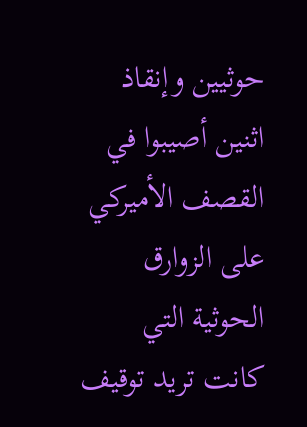حوثيين وإنقاذ اثنين أصيبوا في القصف الأميركي على الزوارق الحوثية التي كانت تريد توقيف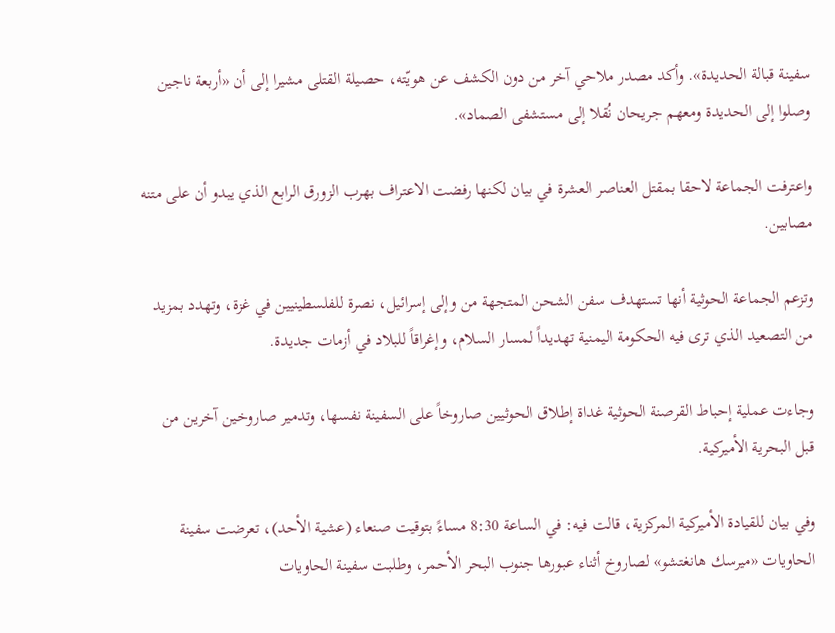سفينة قبالة الحديدة». وأكد مصدر ملاحي آخر من دون الكشف عن هويّته، حصيلة القتلى مشيرا إلى أن «أربعة ناجين وصلوا إلى الحديدة ومعهم جريحان نُقلا إلى مستشفى الصماد».

واعترفت الجماعة لاحقا بمقتل العناصر العشرة في بيان لكنها رفضت الاعتراف بهرب الزورق الرابع الذي يبدو أن على متنه مصابين.

وتزعم الجماعة الحوثية أنها تستهدف سفن الشحن المتجهة من وإلى إسرائيل، نصرة للفلسطينيين في غزة، وتهدد بمزيد من التصعيد الذي ترى فيه الحكومة اليمنية تهديداً لمسار السلام، وإغراقاً للبلاد في أزمات جديدة.

وجاءت عملية إحباط القرصنة الحوثية غداة إطلاق الحوثيين صاروخاً على السفينة نفسها، وتدمير صاروخين آخرين من قبل البحرية الأميركية.

وفي بيان للقيادة الأميركية المركزية، قالت فيه: في الساعة 8:30 مساءً بتوقيت صنعاء (عشية الأحد)، تعرضت سفينة الحاويات «ميرسك هانغتشو» لصاروخ أثناء عبورها جنوب البحر الأحمر، وطلبت سفينة الحاويات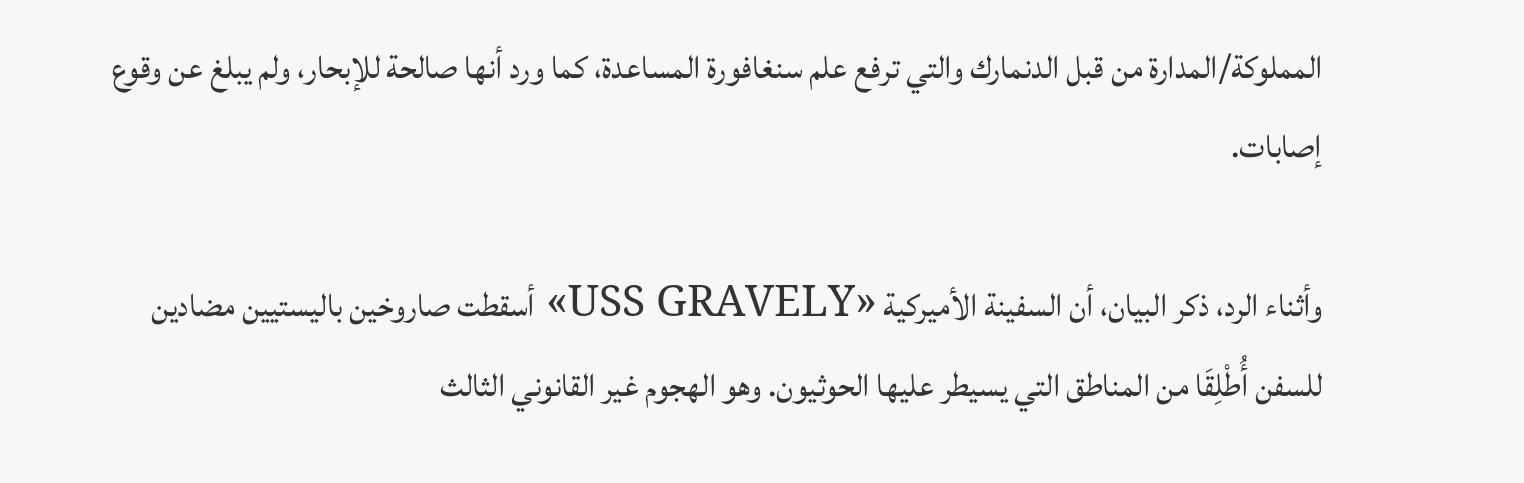المملوكة/المدارة من قبل الدنمارك والتي ترفع علم سنغافورة المساعدة، كما ورد أنها صالحة للإبحار، ولم يبلغ عن وقوع إصابات.

وأثناء الرد، ذكر البيان، أن السفينة الأميركية «USS GRAVELY» أسقطت صاروخين باليستيين مضادين للسفن أُطْلِقَا من المناطق التي يسيطر عليها الحوثيون. وهو الهجوم غير القانوني الثالث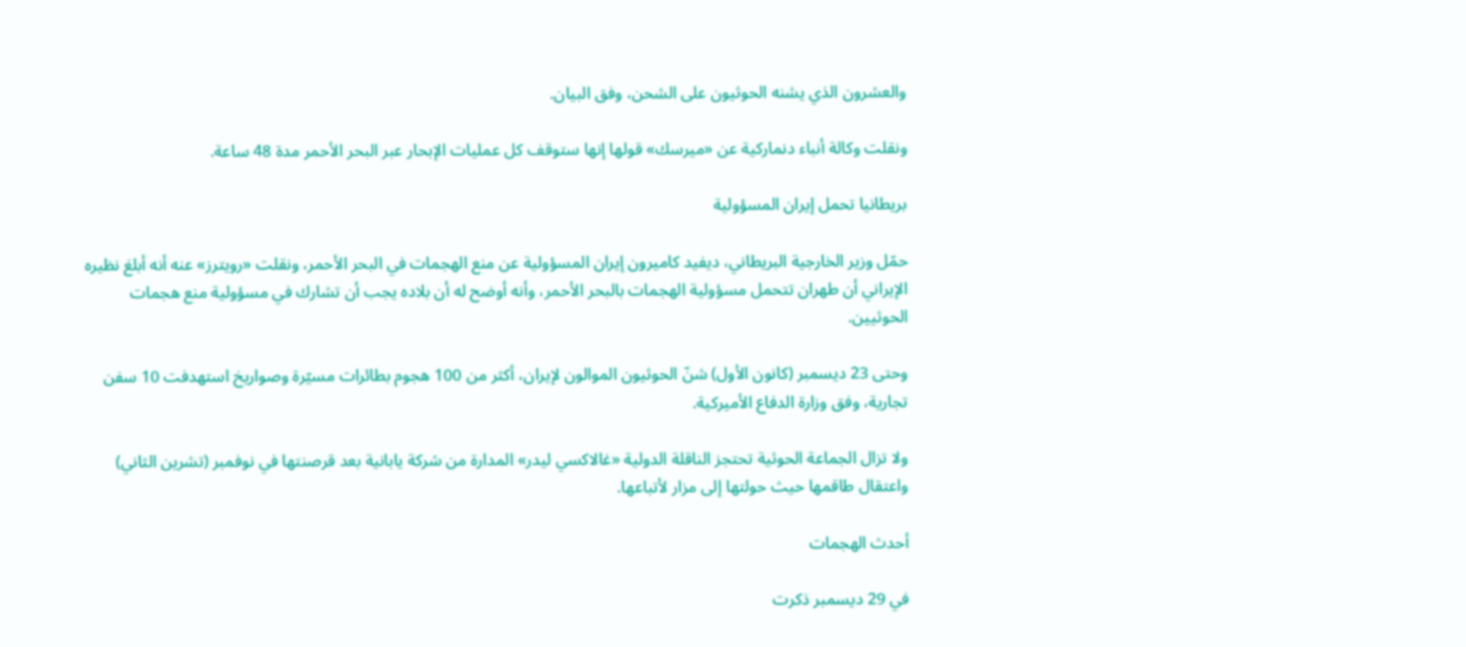والعشرون الذي يشنه الحوثيون على الشحن، وفق البيان.

ونقلت وكالة أنباء دنماركية عن «ميرسك» قولها إنها ستوقف كل عمليات الإبحار عبر البحر الأحمر مدة 48 ساعة.

بريطانيا تحمل إيران المسؤولية

حمّل وزير الخارجية البريطاني، ديفيد كاميرون إيران المسؤولية عن منع الهجمات في البحر الأحمر، ونقلت «رويترز» عنه أنه أبلغ نظيره الإيراني أن طهران تتحمل مسؤولية الهجمات بالبحر الأحمر، وأنه أوضح له أن بلاده يجب أن تشارك في مسؤولية منع هجمات الحوثيين.

وحتى 23 ديسمبر (كانون الأول) شنّ الحوثيون الموالون لإيران، أكثر من 100 هجوم بطائرات مسيّرة وصواريخ استهدفت 10 سفن تجارية، وفق وزارة الدفاع الأميركية.

ولا تزال الجماعة الحوثية تحتجز الناقلة الدولية «غالاكسي ليدر» المدارة من شركة يابانية بعد قرصنتها في نوفمبر (تشرين الثاني) واعتقال طاقمها حيث حولتها إلى مزار لأتباعها.

أحدث الهجمات

في 29 ديسمبر ذكرت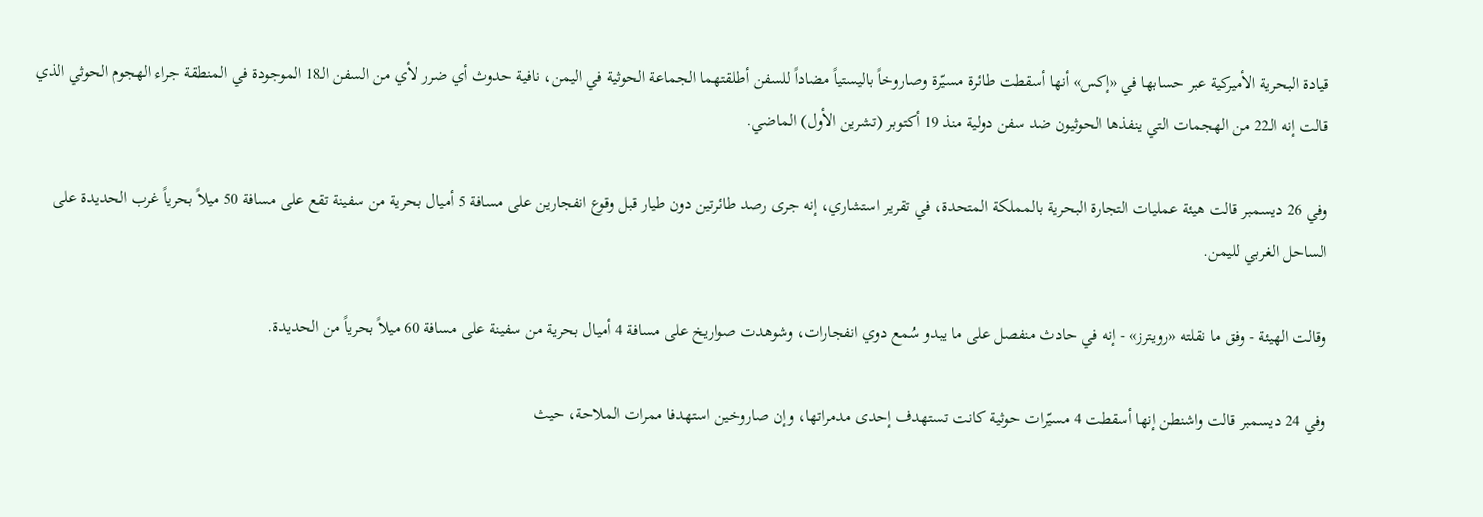قيادة البحرية الأميركية عبر حسابها في «إكس» أنها أسقطت طائرة مسيّرة وصاروخاً باليستياً مضاداً للسفن أطلقتهما الجماعة الحوثية في اليمن، نافية حدوث أي ضرر لأي من السفن الـ18 الموجودة في المنطقة جراء الهجوم الحوثي الذي قالت إنه الـ22 من الهجمات التي ينفذها الحوثيون ضد سفن دولية منذ 19 أكتوبر (تشرين الأول) الماضي.

وفي 26 ديسمبر قالت هيئة عمليات التجارة البحرية بالمملكة المتحدة، في تقرير استشاري، إنه جرى رصد طائرتين دون طيار قبل وقوع انفجارين على مسافة 5 أميال بحرية من سفينة تقع على مسافة 50 ميلاً بحرياً غرب الحديدة على الساحل الغربي لليمن.

وقالت الهيئة - وفق ما نقلته «رويترز» - إنه في حادث منفصل على ما يبدو سُمع دوي انفجارات، وشوهدت صواريخ على مسافة 4 أميال بحرية من سفينة على مسافة 60 ميلاً بحرياً من الحديدة.

وفي 24 ديسمبر قالت واشنطن إنها أسقطت 4 مسيّرات حوثية كانت تستهدف إحدى مدمراتها، وإن صاروخين استهدفا ممرات الملاحة، حيث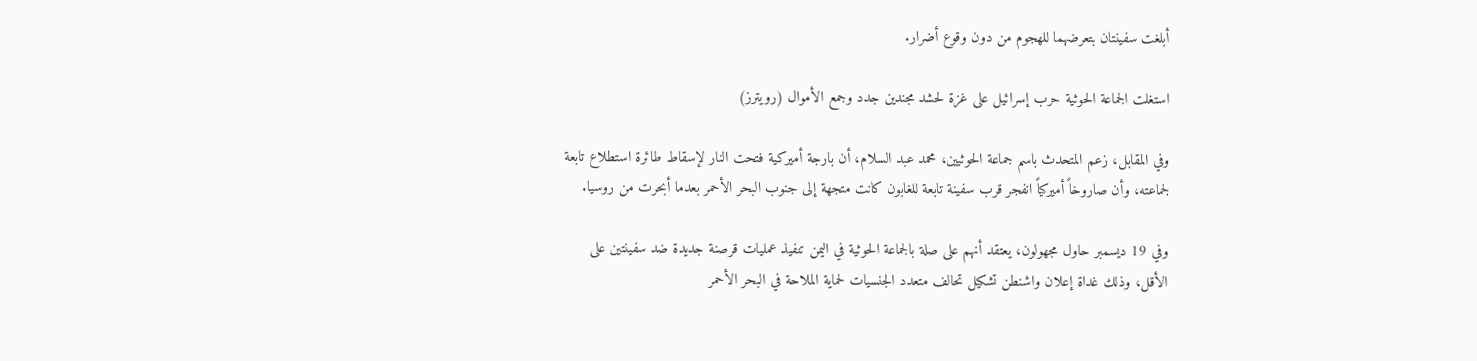أبلغت سفينتان بتعرضهما للهجوم من دون وقوع أضرار.

استغلت الجماعة الحوثية حرب إسرائيل على غزة لحشد مجندين جدد وجمع الأموال (رويترز)

وفي المقابل، زعم المتحدث باسم جماعة الحوثيين، محمد عبد السلام، أن بارجة أميركية فتحت النار لإسقاط طائرة استطلاع تابعة لجماعته، وأن صاروخاً أميركياً انفجر قرب سفينة تابعة للغابون كانت متجهة إلى جنوب البحر الأحمر بعدما أبحرت من روسيا.

وفي 19 ديسمبر حاول مجهولون، يعتقد أنهم على صلة بالجماعة الحوثية في اليمن تنفيذ عمليات قرصنة جديدة ضد سفينتين على الأقل، وذلك غداة إعلان واشنطن تشكيل تحالف متعدد الجنسيات لحماية الملاحة في البحر الأحمر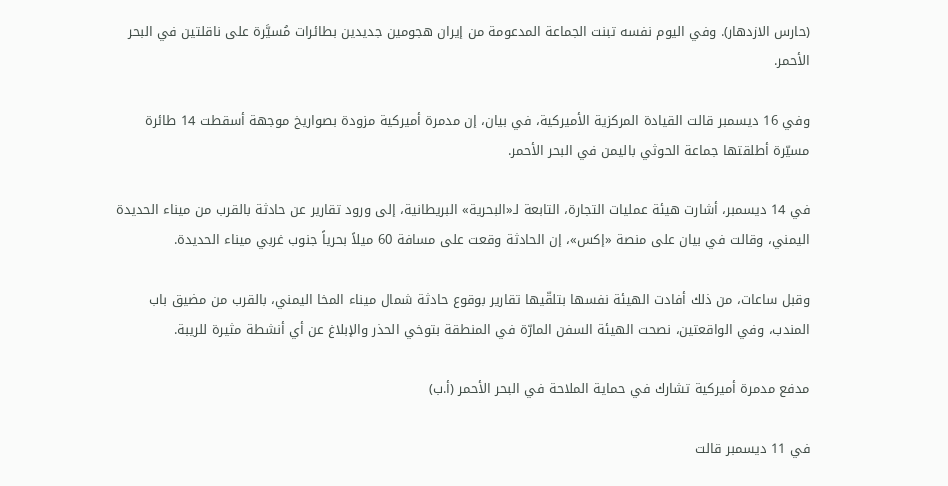(حارس الازدهار). وفي اليوم نفسه تبنت الجماعة المدعومة من إيران هجومين جديدين بطائرات مُسيَّرة على ناقلتين في البحر الأحمر.

وفي 16 ديسمبر قالت القيادة المركزية الأميركية، في بيان، إن مدمرة أميركية مزودة بصواريخ موجهة أسقطت 14 طائرة مسيّرة أطلقتها جماعة الحوثي باليمن في البحر الأحمر.

في 14 ديسمبر، أشارت هيئة عمليات التجارة، التابعة لـ«البحرية» البريطانية، إلى ورود تقارير عن حادثة بالقرب من ميناء الحديدة اليمني، وقالت في بيان على منصة «إكس»، إن الحادثة وقعت على مسافة 60 ميلاً بحرياً جنوب غربي ميناء الحديدة.

وقبل ساعات، من ذلك أفادت الهيئة نفسها بتلقّيها تقارير بوقوع حادثة شمال ميناء المخا اليمني، بالقرب من مضيق باب المندب، وفي الواقعتين، نصحت الهيئة السفن المارّة في المنطقة بتوخي الحذر والإبلاغ عن أي أنشطة مثيرة للريبة.

مدفع مدمرة أميركية تشارك في حماية الملاحة في البحر الأحمر (أ.ب)

في 11 ديسمبر قالت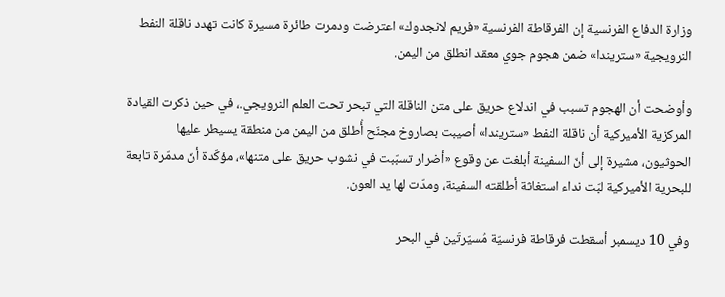وزارة الدفاع الفرنسية إن الفرقاطة الفرنسية «فريم لانجدوك» اعترضت ودمرت طائرة مسيرة كانت تهدد ناقلة النفط النرويجية «ستريندا» ضمن هجوم جوي معقد انطلق من اليمن.

وأوضحت أن الهجوم تسبب في اندلاع حريق على متن الناقلة التي تبحر تحت العلم النرويجي.، في حين ذكرت القيادة المركزية الأميركية أن ناقلة النفط «ستريندا» أصيبت بصاروخ مجنّح أُطلق من اليمن من منطقة يسيطر عليها الحوثيون، مشيرة إلى أنّ السفينة أبلغت عن وقوع «أضرار تسبّبت في نشوب حريق على متنها»، مؤكّدة أنّ مدمّرة تابعة للبحرية الأميركية لبّت نداء استغاثة أطلقته السفينة، ومدّت لها يد العون.

وفي 10 ديسمبر أسقطت فرقاطة فرنسيّة مُسيّرتَين في البحر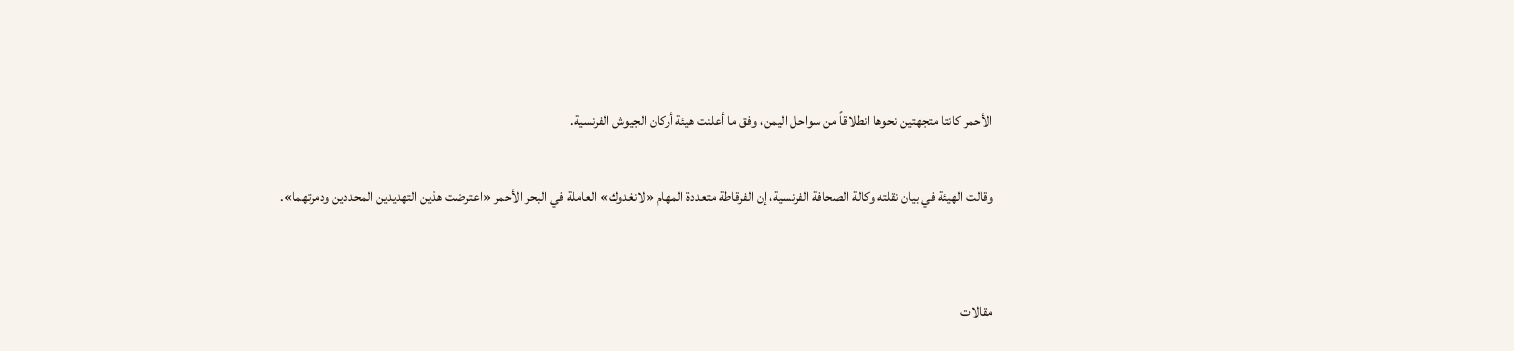الأحمر كانتا متجهتين نحوها انطلاقاً من سواحل اليمن، وفق ما أعلنت هيئة أركان الجيوش الفرنسية.

وقالت الهيئة في بيان نقلته وكالة الصحافة الفرنسية، إن الفرقاطة متعددة المهام «لانغدوك» العاملة في البحر الأحمر «اعترضت هذين التهديدين المحددين ودمرتهما».


مقالات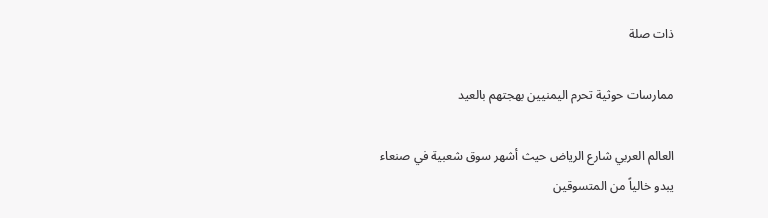ذات صلة

ممارسات حوثية تحرم اليمنيين بهجتهم بالعيد

العالم العربي شارع الرياض حيث أشهر سوق شعبية في صنعاء يبدو خالياً من المتسوقين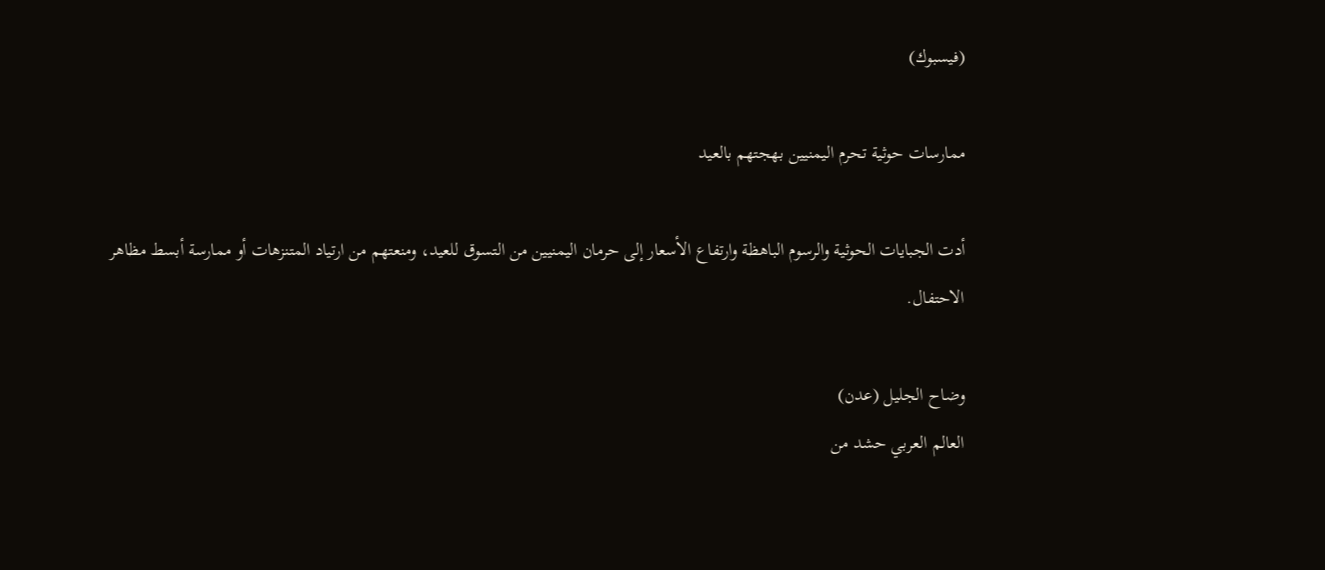(فيسبوك)

ممارسات حوثية تحرم اليمنيين بهجتهم بالعيد

أدت الجبايات الحوثية والرسوم الباهظة وارتفاع الأسعار إلى حرمان اليمنيين من التسوق للعيد، ومنعتهم من ارتياد المتنزهات أو ممارسة أبسط مظاهر الاحتفال.

وضاح الجليل (عدن)
العالم العربي حشد من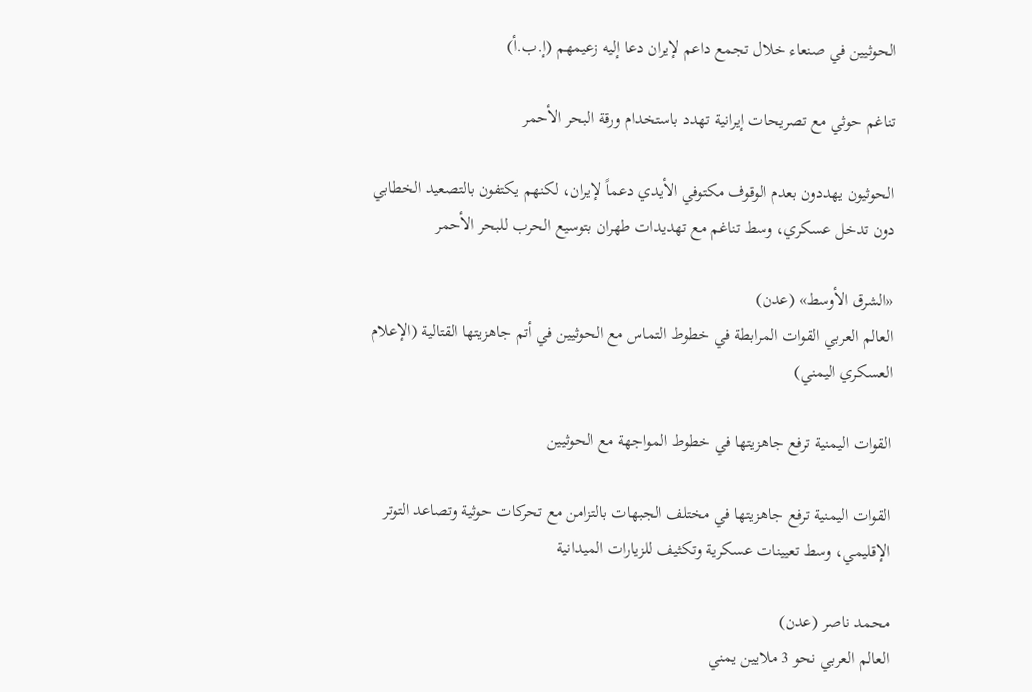الحوثيين في صنعاء خلال تجمع داعم لإيران دعا إليه زعيمهم (إ.ب.أ)

تناغم حوثي مع تصريحات إيرانية تهدد باستخدام ورقة البحر الأحمر

الحوثيون يهددون بعدم الوقوف مكتوفي الأيدي دعماً لإيران، لكنهم يكتفون بالتصعيد الخطابي دون تدخل عسكري، وسط تناغم مع تهديدات طهران بتوسيع الحرب للبحر الأحمر

«الشرق الأوسط» (عدن)
العالم العربي القوات المرابطة في خطوط التماس مع الحوثيين في أتم جاهزيتها القتالية (الإعلام العسكري اليمني)

القوات اليمنية ترفع جاهزيتها في خطوط المواجهة مع الحوثيين

القوات اليمنية ترفع جاهزيتها في مختلف الجبهات بالتزامن مع تحركات حوثية وتصاعد التوتر الإقليمي، وسط تعيينات عسكرية وتكثيف للزيارات الميدانية

محمد ناصر (عدن)
العالم العربي نحو 3 ملايين يمني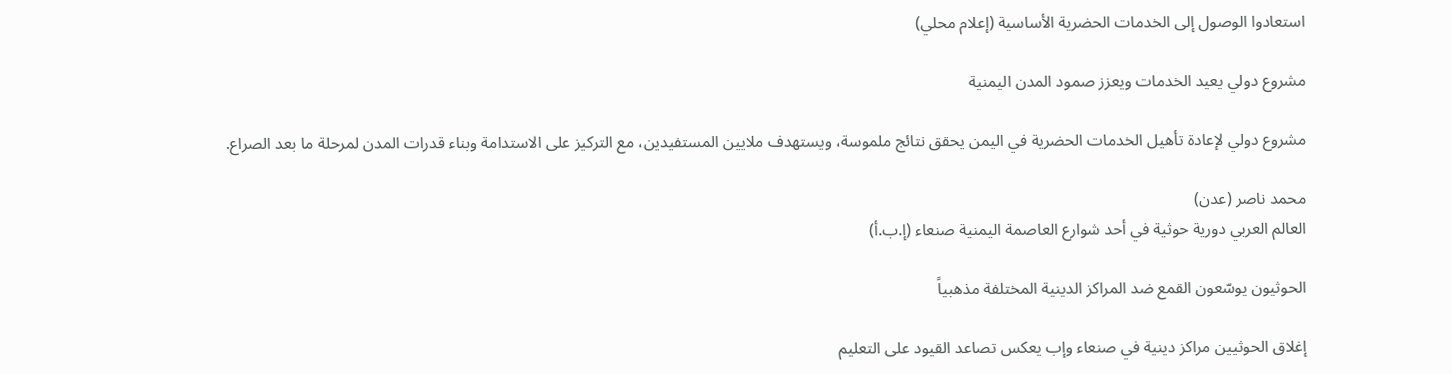استعادوا الوصول إلى الخدمات الحضرية الأساسية (إعلام محلي)

مشروع دولي يعيد الخدمات ويعزز صمود المدن اليمنية

مشروع دولي لإعادة تأهيل الخدمات الحضرية في اليمن يحقق نتائج ملموسة، ويستهدف ملايين المستفيدين، مع التركيز على الاستدامة وبناء قدرات المدن لمرحلة ما بعد الصراع.

محمد ناصر (عدن)
العالم العربي دورية حوثية في أحد شوارع العاصمة اليمنية صنعاء (إ.ب.أ)

الحوثيون يوسّعون القمع ضد المراكز الدينية المختلفة مذهبياً

إغلاق الحوثيين مراكز دينية في صنعاء وإب يعكس تصاعد القيود على التعليم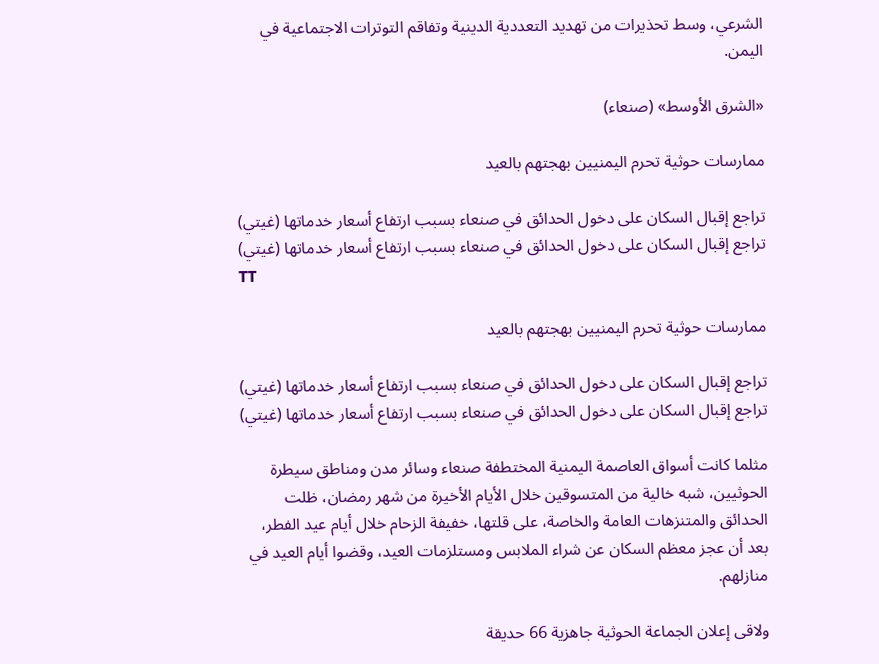الشرعي، وسط تحذيرات من تهديد التعددية الدينية وتفاقم التوترات الاجتماعية في اليمن.

«الشرق الأوسط» (صنعاء)

ممارسات حوثية تحرم اليمنيين بهجتهم بالعيد

تراجع إقبال السكان على دخول الحدائق في صنعاء بسبب ارتفاع أسعار خدماتها (غيتي)
تراجع إقبال السكان على دخول الحدائق في صنعاء بسبب ارتفاع أسعار خدماتها (غيتي)
TT

ممارسات حوثية تحرم اليمنيين بهجتهم بالعيد

تراجع إقبال السكان على دخول الحدائق في صنعاء بسبب ارتفاع أسعار خدماتها (غيتي)
تراجع إقبال السكان على دخول الحدائق في صنعاء بسبب ارتفاع أسعار خدماتها (غيتي)

مثلما كانت أسواق العاصمة اليمنية المختطفة صنعاء وسائر مدن ومناطق سيطرة الحوثيين، شبه خالية من المتسوقين خلال الأيام الأخيرة من شهر رمضان، ظلت الحدائق والمتنزهات العامة والخاصة، على قلتها، خفيفة الزحام خلال أيام عيد الفطر، بعد أن عجز معظم السكان عن شراء الملابس ومستلزمات العيد، وقضوا أيام العيد في منازلهم.

ولاقى إعلان الجماعة الحوثية جاهزية 66 حديقة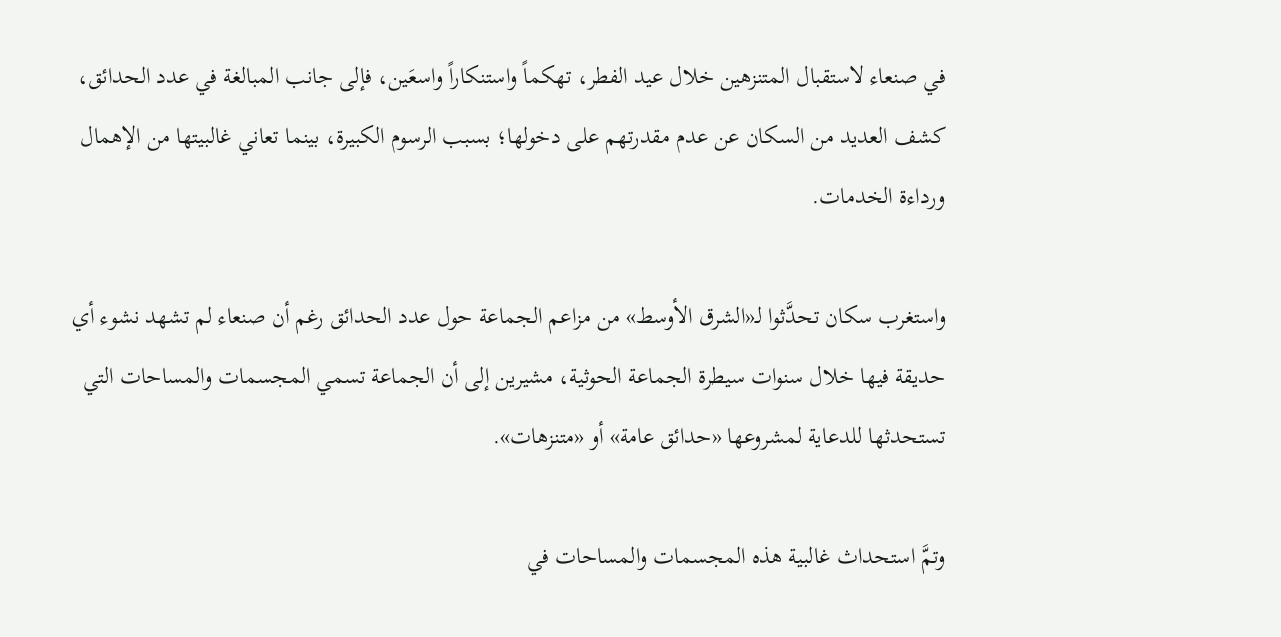في صنعاء لاستقبال المتنزهين خلال عيد الفطر، تهكماً واستنكاراً واسعَين، فإلى جانب المبالغة في عدد الحدائق، كشف العديد من السكان عن عدم مقدرتهم على دخولها؛ بسبب الرسوم الكبيرة، بينما تعاني غالبيتها من الإهمال ورداءة الخدمات.

واستغرب سكان تحدَّثوا لـ«الشرق الأوسط» من مزاعم الجماعة حول عدد الحدائق رغم أن صنعاء لم تشهد نشوء أي حديقة فيها خلال سنوات سيطرة الجماعة الحوثية، مشيرين إلى أن الجماعة تسمي المجسمات والمساحات التي تستحدثها للدعاية لمشروعها «حدائق عامة» أو «متنزهات».

وتمَّ استحداث غالبية هذه المجسمات والمساحات في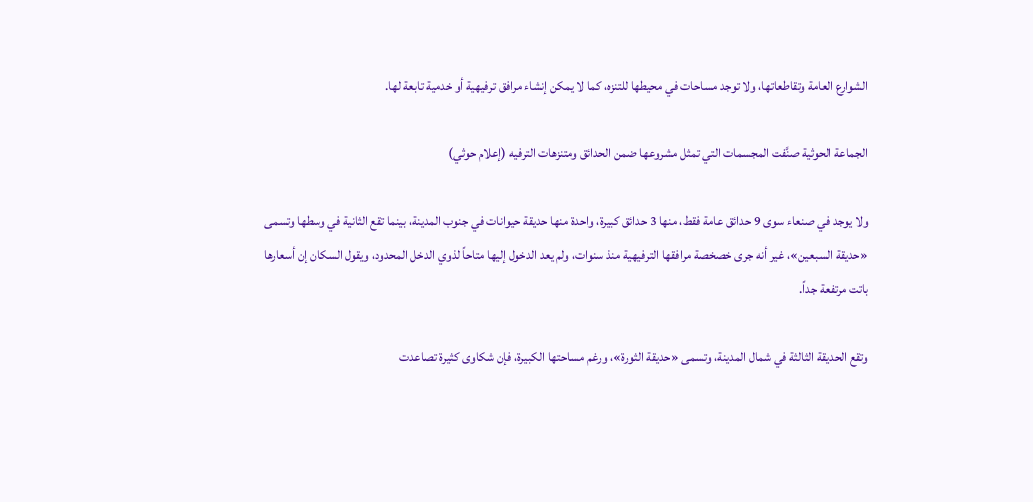الشوارع العامة وتقاطعاتها، ولا توجد مساحات في محيطها للتنزه، كما لا يمكن إنشاء مرافق ترفيهية أو خدمية تابعة لها.

الجماعة الحوثية صنَّفت المجسمات التي تمثل مشروعها ضمن الحدائق ومتنزهات الترفيه (إعلام حوثي)

ولا يوجد في صنعاء سوى 9 حدائق عامة فقط، منها 3 حدائق كبيرة، واحدة منها حديقة حيوانات في جنوب المدينة، بينما تقع الثانية في وسطها وتسمى «حديقة السبعين»، غير أنه جرى خصخصة مرافقها الترفيهية منذ سنوات، ولم يعد الدخول إليها متاحاً لذوي الدخل المحدود، ويقول السكان إن أسعارها باتت مرتفعة جداً.

وتقع الحديقة الثالثة في شمال المدينة، وتسمى «حديقة الثورة»، ورغم مساحتها الكبيرة، فإن شكاوى كثيرة تصاعدت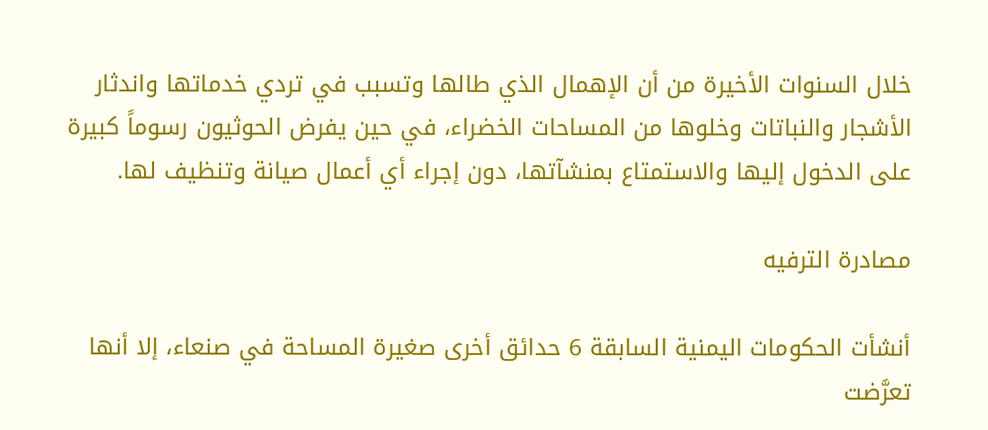خلال السنوات الأخيرة من أن الإهمال الذي طالها وتسبب في تردي خدماتها واندثار الأشجار والنباتات وخلوها من المساحات الخضراء، في حين يفرض الحوثيون رسوماً كبيرة على الدخول إليها والاستمتاع بمنشآتها، دون إجراء أي أعمال صيانة وتنظيف لها.

مصادرة الترفيه

أنشأت الحكومات اليمنية السابقة 6 حدائق أخرى صغيرة المساحة في صنعاء، إلا أنها تعرَّضت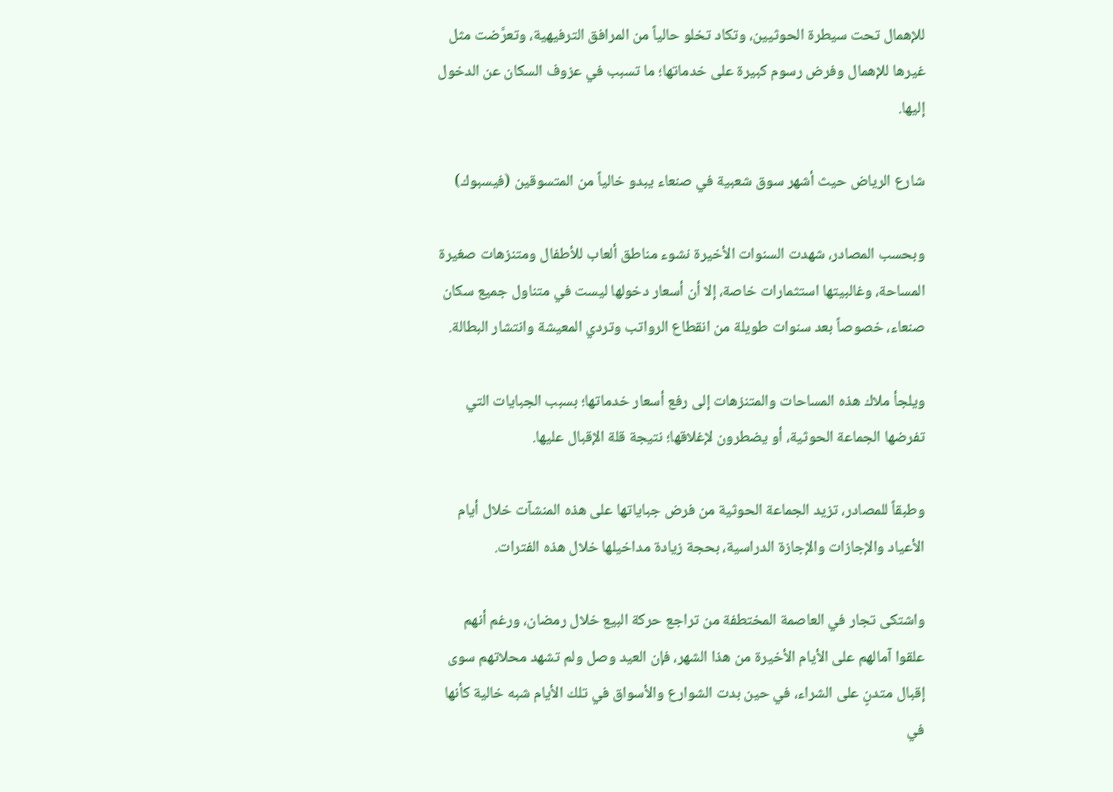للإهمال تحت سيطرة الحوثيين، وتكاد تخلو حالياً من المرافق الترفيهية، وتعرَّضت مثل غيرها للإهمال وفرض رسوم كبيرة على خدماتها؛ ما تسبب في عزوف السكان عن الدخول إليها.

شارع الرياض حيث أشهر سوق شعبية في صنعاء يبدو خالياً من المتسوقين (فيسبوك)

وبحسب المصادر، شهدت السنوات الأخيرة نشوء مناطق ألعاب للأطفال ومتنزهات صغيرة المساحة، وغالبيتها استثمارات خاصة، إلا أن أسعار دخولها ليست في متناول جميع سكان صنعاء، خصوصاً بعد سنوات طويلة من انقطاع الرواتب وتردي المعيشة وانتشار البطالة.

ويلجأ ملاك هذه المساحات والمتنزهات إلى رفع أسعار خدماتها؛ بسبب الجبايات التي تفرضها الجماعة الحوثية، أو يضطرون لإغلاقها؛ نتيجة قلة الإقبال عليها.

وطبقاً للمصادر، تزيد الجماعة الحوثية من فرض جباياتها على هذه المنشآت خلال أيام الأعياد والإجازات والإجازة الدراسية، بحجة زيادة مداخيلها خلال هذه الفترات.

واشتكى تجار في العاصمة المختطفة من تراجع حركة البيع خلال رمضان، ورغم أنهم علقوا آمالهم على الأيام الأخيرة من هذا الشهر، فإن العيد وصل ولم تشهد محلاتهم سوى إقبال متدنٍ على الشراء، في حين بدت الشوارع والأسواق في تلك الأيام شبه خالية كأنها في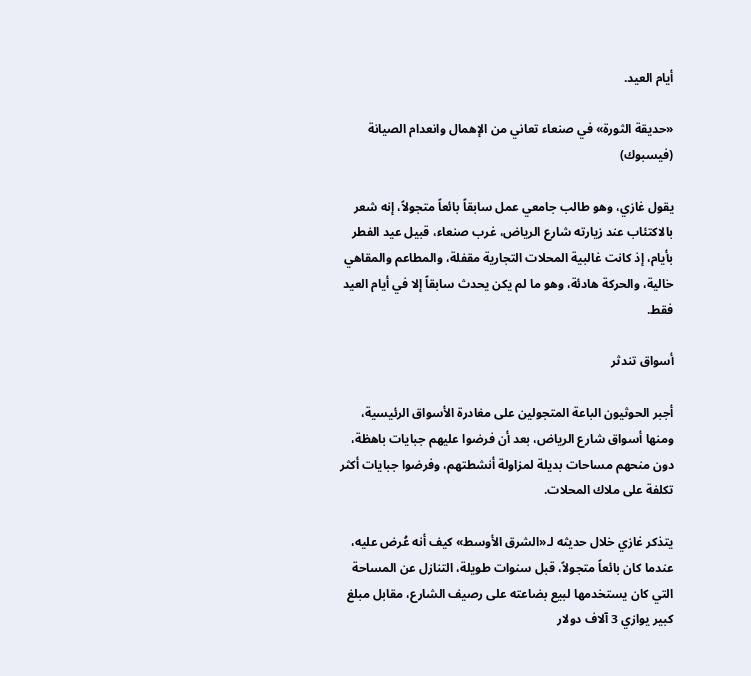أيام العيد.

«حديقة الثورة» في صنعاء تعاني من الإهمال وانعدام الصيانة (فيسبوك)

يقول غازي، وهو طالب جامعي عمل سابقاً بائعاً متجولاً، إنه شعر بالاكتئاب عند زيارته شارع الرياض، غرب صنعاء، قبيل عيد الفطر بأيام، إذ كانت غالبية المحلات التجارية مقفلة، والمطاعم والمقاهي خالية، والحركة هادئة، وهو ما لم يكن يحدث سابقاً إلا في أيام العيد فقط.

أسواق تندثر

أجبر الحوثيون الباعة المتجولين على مغادرة الأسواق الرئيسية، ومنها أسواق شارع الرياض، بعد أن فرضوا عليهم جبايات باهظة، دون منحهم مساحات بديلة لمزاولة أنشطتهم، وفرضوا جبايات أكثر تكلفة على ملاك المحلات.

يتذكر غازي خلال حديثه لـ«الشرق الأوسط» كيف أنه عُرض عليه، عندما كان بائعاً متجولاً، قبل سنوات طويلة، التنازل عن المساحة التي كان يستخدمها لبيع بضاعته على رصيف الشارع، مقابل مبلغ كبير يوازي 3 آلاف دولار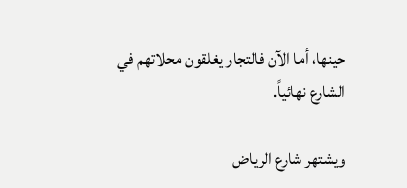حينها، أما الآن فالتجار يغلقون محلاتهم في الشارع نهائياً.

ويشتهر شارع الرياض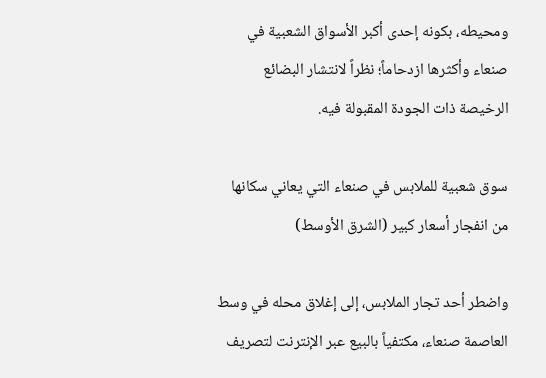ومحيطه، بكونه إحدى أكبر الأسواق الشعبية في صنعاء وأكثرها ازدحاماً؛ نظراً لانتشار البضائع الرخيصة ذات الجودة المقبولة فيه.

سوق شعبية للملابس في صنعاء التي يعاني سكانها من انفجار أسعار كبير (الشرق الأوسط)

واضطر أحد تجار الملابس، إلى إغلاق محله في وسط العاصمة صنعاء، مكتفياً بالبيع عبر الإنترنت لتصريف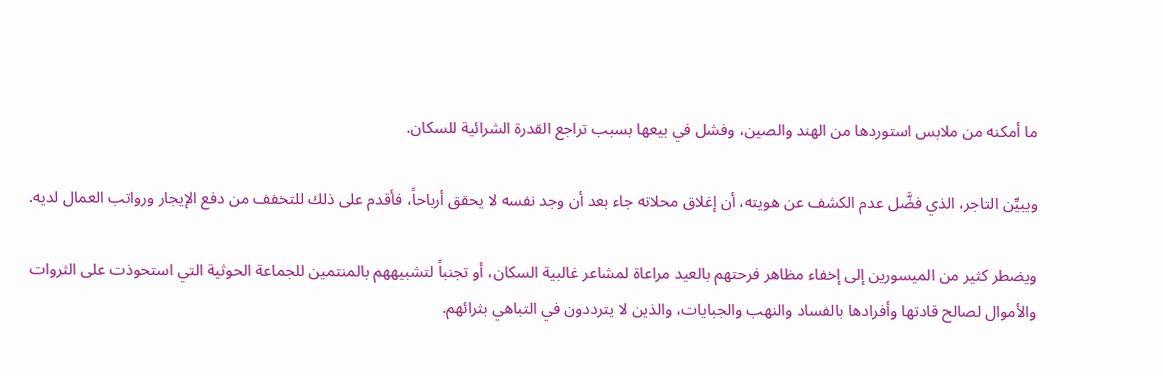ما أمكنه من ملابس استوردها من الهند والصين، وفشل في بيعها بسبب تراجع القدرة الشرائية للسكان.

ويبيِّن التاجر، الذي فضَّل عدم الكشف عن هويته، أن إغلاق محلاته جاء بعد أن وجد نفسه لا يحقق أرباحاً، فأقدم على ذلك للتخفف من دفع الإيجار ورواتب العمال لديه.

ويضطر كثير من الميسورين إلى إخفاء مظاهر فرحتهم بالعيد مراعاة لمشاعر غالبية السكان، أو تجنباً لتشبيههم بالمنتمين للجماعة الحوثية التي استحوذت على الثروات والأموال لصالح قادتها وأفرادها بالفساد والنهب والجبايات، والذين لا يترددون في التباهي بثرائهم.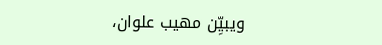ويبيِّن مهيب علوان،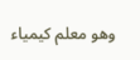وهو معلم كيمياء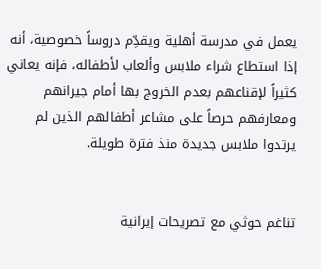يعمل في مدرسة أهلية ويقدِّم دروساً خصوصية، أنه إذا استطاع شراء ملابس وألعاب لأطفاله، فإنه يعاني كثيراً لإقناعهم بعدم الخروج بها أمام جيرانهم ومعارفهم حرصاً على مشاعر أطفالهم الذين لم يرتدوا ملابس جديدة منذ فترة طويلة.


تناغم حوثي مع تصريحات إيرانية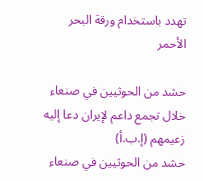تهدد باستخدام ورقة البحر الأحمر

حشد من الحوثيين في صنعاء خلال تجمع داعم لإيران دعا إليه زعيمهم (إ.ب.أ)
حشد من الحوثيين في صنعاء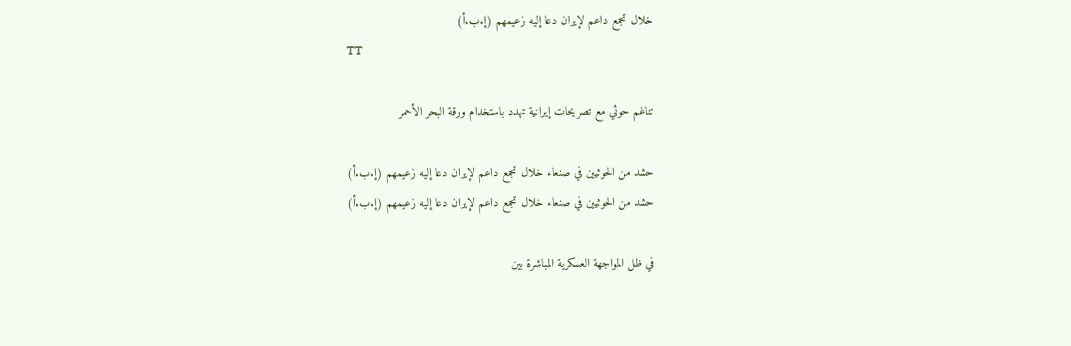خلال تجمع داعم لإيران دعا إليه زعيمهم (إ.ب.أ)
TT

تناغم حوثي مع تصريحات إيرانية تهدد باستخدام ورقة البحر الأحمر

حشد من الحوثيين في صنعاء خلال تجمع داعم لإيران دعا إليه زعيمهم (إ.ب.أ)
حشد من الحوثيين في صنعاء خلال تجمع داعم لإيران دعا إليه زعيمهم (إ.ب.أ)

في ظل المواجهة العسكرية المباشرة بين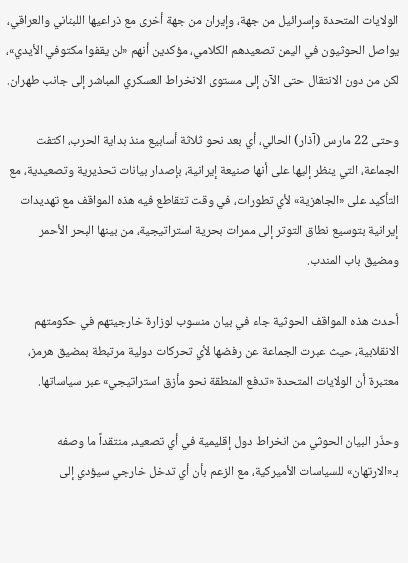الولايات المتحدة وإسرائيل من جهة، وإيران من جهة أخرى مع ذراعيها اللبناني والعراقي، يواصل الحوثيون في اليمن تصعيدهم الكلامي، مؤكدين أنهم «لن يقفوا مكتوفي الأيدي»، لكن من دون الانتقال حتى الآن إلى مستوى الانخراط العسكري المباشر إلى جانب طهران.

وحتى 22 مارس (آذار) الحالي، أي بعد نحو ثلاثة أسابيع منذ بداية الحرب، اكتفت الجماعة، التي ينظر إليها على أنها صنيعة إيرانية، بإصدار بيانات تحذيرية وتصعيدية، مع التأكيد على «الجاهزية» لأي تطورات، في وقت تتقاطع فيه هذه المواقف مع تهديدات إيرانية بتوسيع نطاق التوتر إلى ممرات بحرية استراتيجية، من بينها البحر الأحمر ومضيق باب المندب.

أحدث هذه المواقف الحوثية جاء في بيان منسوب لوزارة خارجيتهم في حكومتهم الانقلابية، حيث عبرت الجماعة عن رفضها لأي تحركات دولية مرتبطة بمضيق هرمز، معتبرة أن الولايات المتحدة «تدفع المنطقة نحو مأزق استراتيجي» عبر سياساتها.

وحذّر البيان الحوثي من انخراط دول إقليمية في أي تصعيد، منتقداً ما وصفه بـ«الارتهان» للسياسات الأميركية، مع الزعم بأن أي تدخل خارجي سيؤدي إلى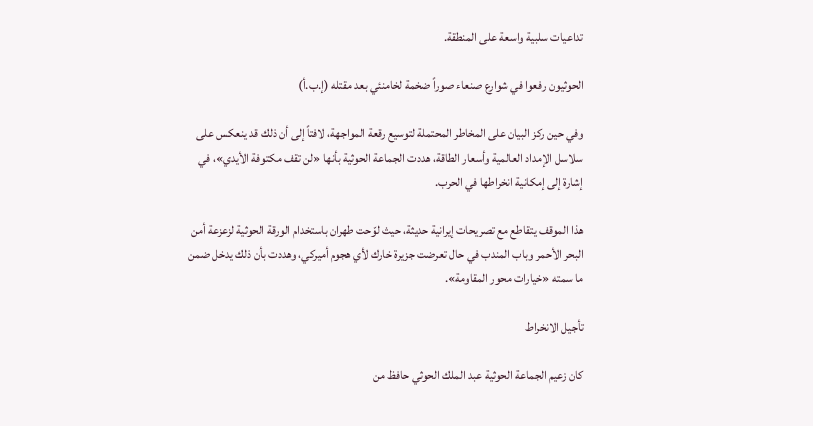تداعيات سلبية واسعة على المنطقة.

الحوثيون رفعوا في شوارع صنعاء صوراً ضخمة لخامنئي بعد مقتله (إ.ب.أ)

وفي حين ركز البيان على المخاطر المحتملة لتوسيع رقعة المواجهة، لافتاً إلى أن ذلك قد ينعكس على سلاسل الإمداد العالمية وأسعار الطاقة، هددت الجماعة الحوثية بأنها «لن تقف مكتوفة الأيدي»، في إشارة إلى إمكانية انخراطها في الحرب.

هذا الموقف يتقاطع مع تصريحات إيرانية حديثة، حيث لوّحت طهران باستخدام الورقة الحوثية لزعزعة أمن البحر الأحمر وباب المندب في حال تعرضت جزيرة خارك لأي هجوم أميركي، وهددت بأن ذلك يدخل ضمن ما سمته «خيارات محور المقاومة».

تأجيل الانخراط

كان زعيم الجماعة الحوثية عبد الملك الحوثي حافظ من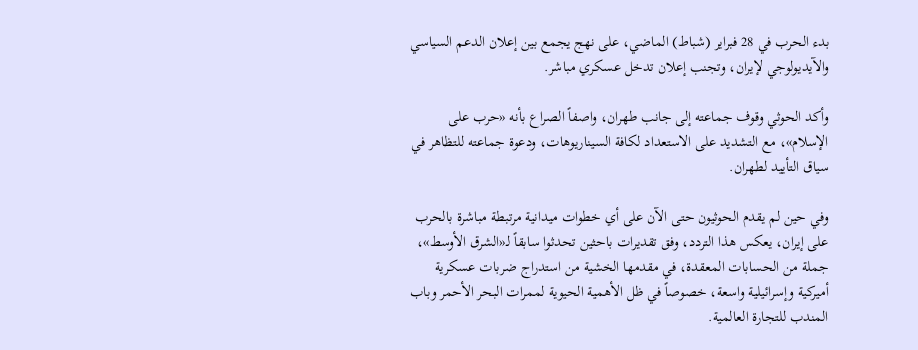بدء الحرب في 28 فبراير (شباط) الماضي، على نهج يجمع بين إعلان الدعم السياسي والآيديولوجي لإيران، وتجنب إعلان تدخل عسكري مباشر.

وأكد الحوثي وقوف جماعته إلى جانب طهران، واصفاً الصراع بأنه «حرب على الإسلام»، مع التشديد على الاستعداد لكافة السيناريوهات، ودعوة جماعته للتظاهر في سياق التأييد لطهران.

وفي حين لم يقدم الحوثيون حتى الآن على أي خطوات ميدانية مرتبطة مباشرة بالحرب على إيران، يعكس هذا التردد، وفق تقديرات باحثين تحدثوا سابقاً لـ«الشرق الأوسط»، جملة من الحسابات المعقدة، في مقدمها الخشية من استدراج ضربات عسكرية أميركية وإسرائيلية واسعة، خصوصاً في ظل الأهمية الحيوية لممرات البحر الأحمر وباب المندب للتجارة العالمية.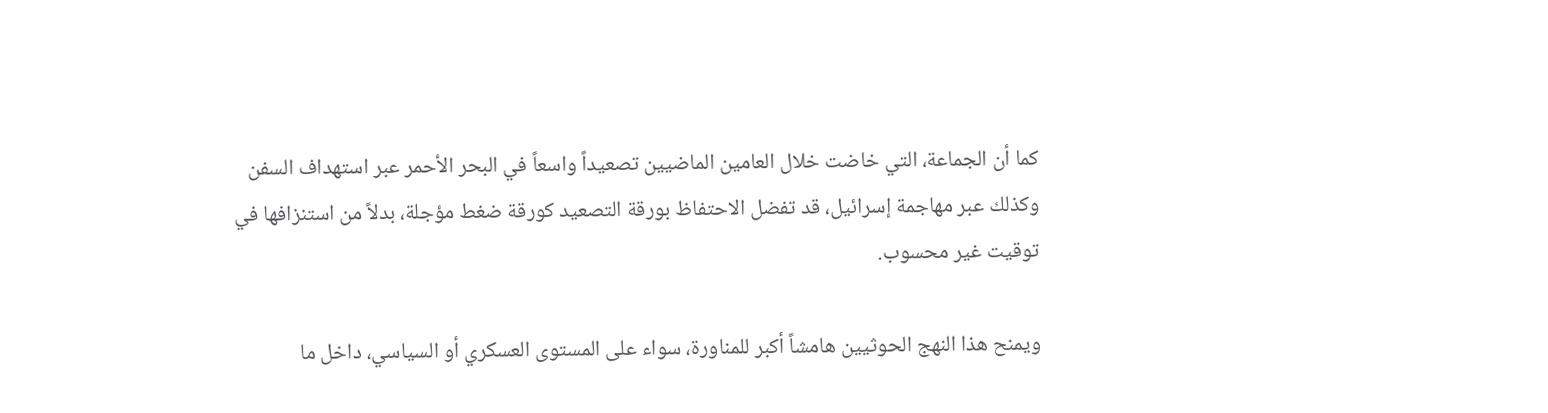كما أن الجماعة، التي خاضت خلال العامين الماضيين تصعيداً واسعاً في البحر الأحمر عبر استهداف السفن وكذلك عبر مهاجمة إسرائيل، قد تفضل الاحتفاظ بورقة التصعيد كورقة ضغط مؤجلة، بدلاً من استنزافها في توقيت غير محسوب.

ويمنح هذا النهج الحوثيين هامشاً أكبر للمناورة، سواء على المستوى العسكري أو السياسي، داخل ما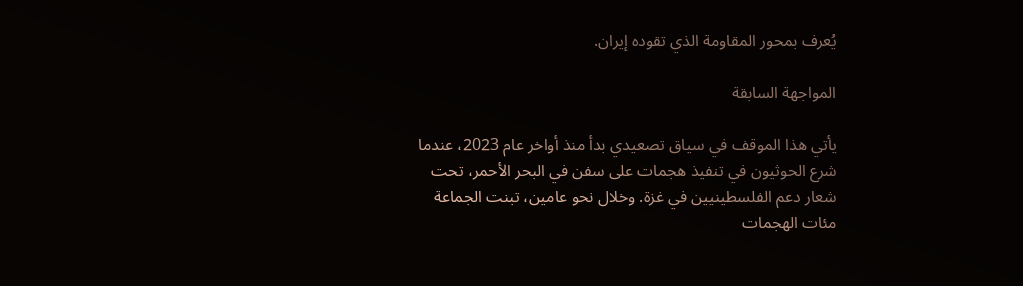يُعرف بمحور المقاومة الذي تقوده إيران.

المواجهة السابقة

يأتي هذا الموقف في سياق تصعيدي بدأ منذ أواخر عام 2023، عندما شرع الحوثيون في تنفيذ هجمات على سفن في البحر الأحمر، تحت شعار دعم الفلسطينيين في غزة. وخلال نحو عامين، تبنت الجماعة مئات الهجمات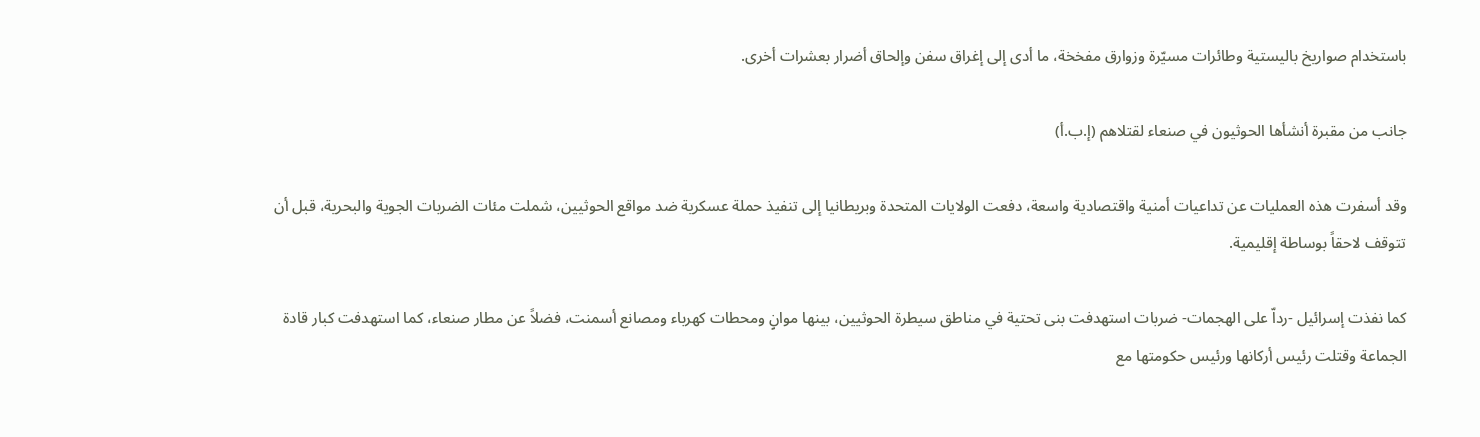باستخدام صواريخ باليستية وطائرات مسيّرة وزوارق مفخخة، ما أدى إلى إغراق سفن وإلحاق أضرار بعشرات أخرى.

جانب من مقبرة أنشأها الحوثيون في صنعاء لقتلاهم (إ.ب.أ)

وقد أسفرت هذه العمليات عن تداعيات أمنية واقتصادية واسعة، دفعت الولايات المتحدة وبريطانيا إلى تنفيذ حملة عسكرية ضد مواقع الحوثيين، شملت مئات الضربات الجوية والبحرية، قبل أن تتوقف لاحقاً بوساطة إقليمية.

كما نفذت إسرائيل -رداّ على الهجمات- ضربات استهدفت بنى تحتية في مناطق سيطرة الحوثيين، بينها موانٍ ومحطات كهرباء ومصانع أسمنت، فضلاً عن مطار صنعاء، كما استهدفت كبار قادة الجماعة وقتلت رئيس أركانها ورئيس حكومتها مع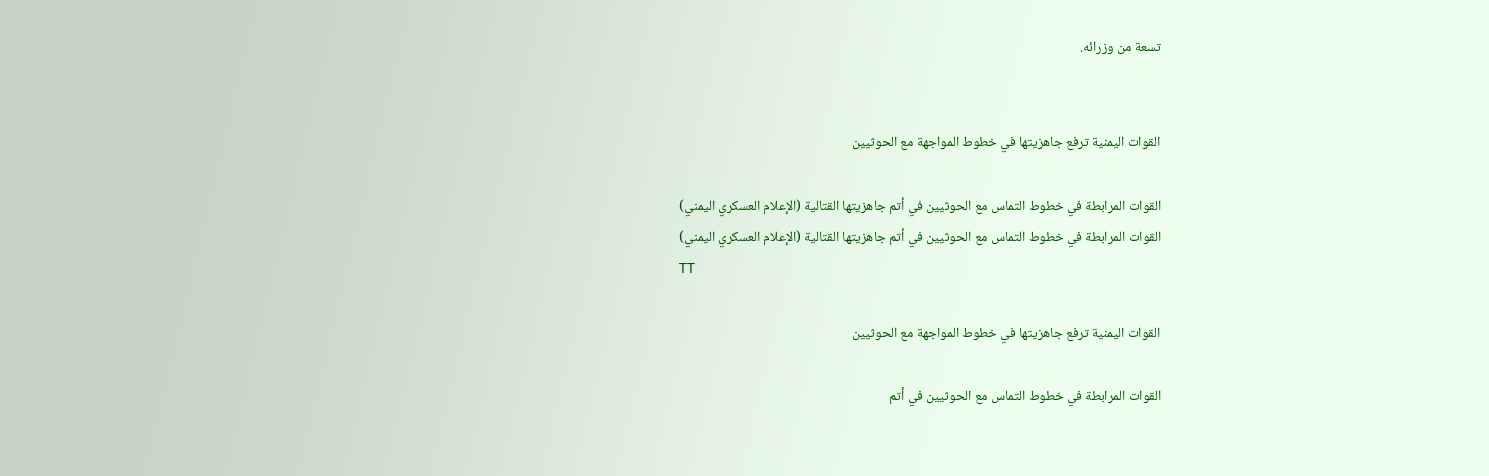تسعة من وزرائه.


القوات اليمنية ترفع جاهزيتها في خطوط المواجهة مع الحوثيين

القوات المرابطة في خطوط التماس مع الحوثيين في أتم جاهزيتها القتالية (الإعلام العسكري اليمني)
القوات المرابطة في خطوط التماس مع الحوثيين في أتم جاهزيتها القتالية (الإعلام العسكري اليمني)
TT

القوات اليمنية ترفع جاهزيتها في خطوط المواجهة مع الحوثيين

القوات المرابطة في خطوط التماس مع الحوثيين في أتم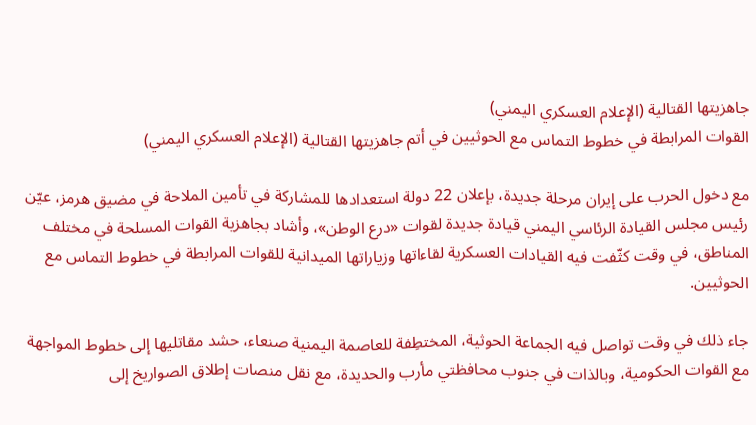جاهزيتها القتالية (الإعلام العسكري اليمني)
القوات المرابطة في خطوط التماس مع الحوثيين في أتم جاهزيتها القتالية (الإعلام العسكري اليمني)

مع دخول الحرب على إيران مرحلة جديدة، بإعلان 22 دولة استعدادها للمشاركة في تأمين الملاحة في مضيق هرمز، عيّن رئيس مجلس القيادة الرئاسي اليمني قيادة جديدة لقوات «درع الوطن»، وأشاد بجاهزية القوات المسلحة في مختلف المناطق، في وقت كثّفت فيه القيادات العسكرية لقاءاتها وزياراتها الميدانية للقوات المرابطة في خطوط التماس مع الحوثيين.

جاء ذلك في وقت تواصل فيه الجماعة الحوثية، المختطِفة للعاصمة اليمنية صنعاء، حشد مقاتليها إلى خطوط المواجهة مع القوات الحكومية، وبالذات في جنوب محافظتي مأرب والحديدة، مع نقل منصات إطلاق الصواريخ إلى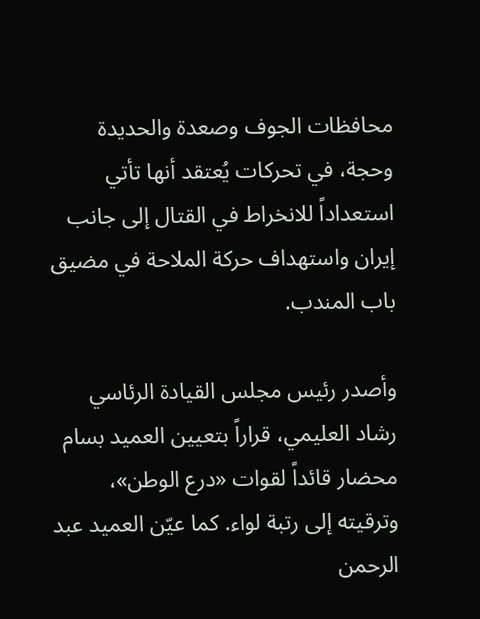محافظات الجوف وصعدة والحديدة وحجة، في تحركات يُعتقد أنها تأتي استعداداً للانخراط في القتال إلى جانب إيران واستهداف حركة الملاحة في مضيق باب المندب.

وأصدر رئيس مجلس القيادة الرئاسي رشاد العليمي، قراراً بتعيين العميد بسام محضار قائداً لقوات «درع الوطن»، وترقيته إلى رتبة لواء. كما عيّن العميد عبد الرحمن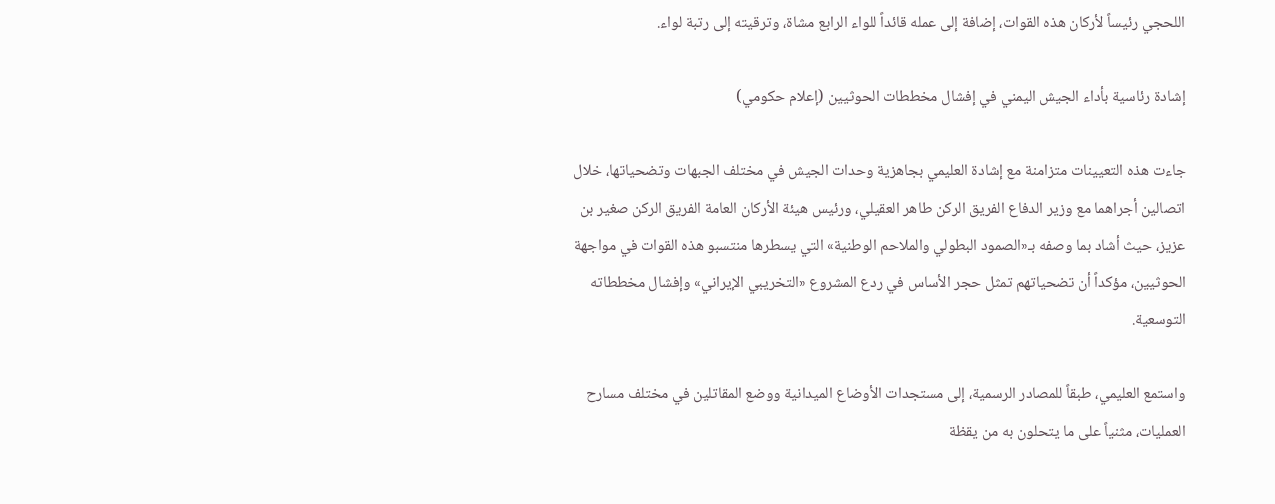اللحجي رئيساً لأركان هذه القوات، إضافة إلى عمله قائداً للواء الرابع مشاة، وترقيته إلى رتبة لواء.

إشادة رئاسية بأداء الجيش اليمني في إفشال مخططات الحوثيين (إعلام حكومي)

جاءت هذه التعيينات متزامنة مع إشادة العليمي بجاهزية وحدات الجيش في مختلف الجبهات وتضحياتها، خلال اتصالين أجراهما مع وزير الدفاع الفريق الركن طاهر العقيلي، ورئيس هيئة الأركان العامة الفريق الركن صغير بن عزيز، حيث أشاد بما وصفه بـ«الصمود البطولي والملاحم الوطنية» التي يسطرها منتسبو هذه القوات في مواجهة الحوثيين، مؤكداً أن تضحياتهم تمثل حجر الأساس في ردع المشروع «التخريبي الإيراني» وإفشال مخططاته التوسعية.

واستمع العليمي، طبقاً للمصادر الرسمية، إلى مستجدات الأوضاع الميدانية ووضع المقاتلين في مختلف مسارح العمليات، مثنياً على ما يتحلون به من يقظة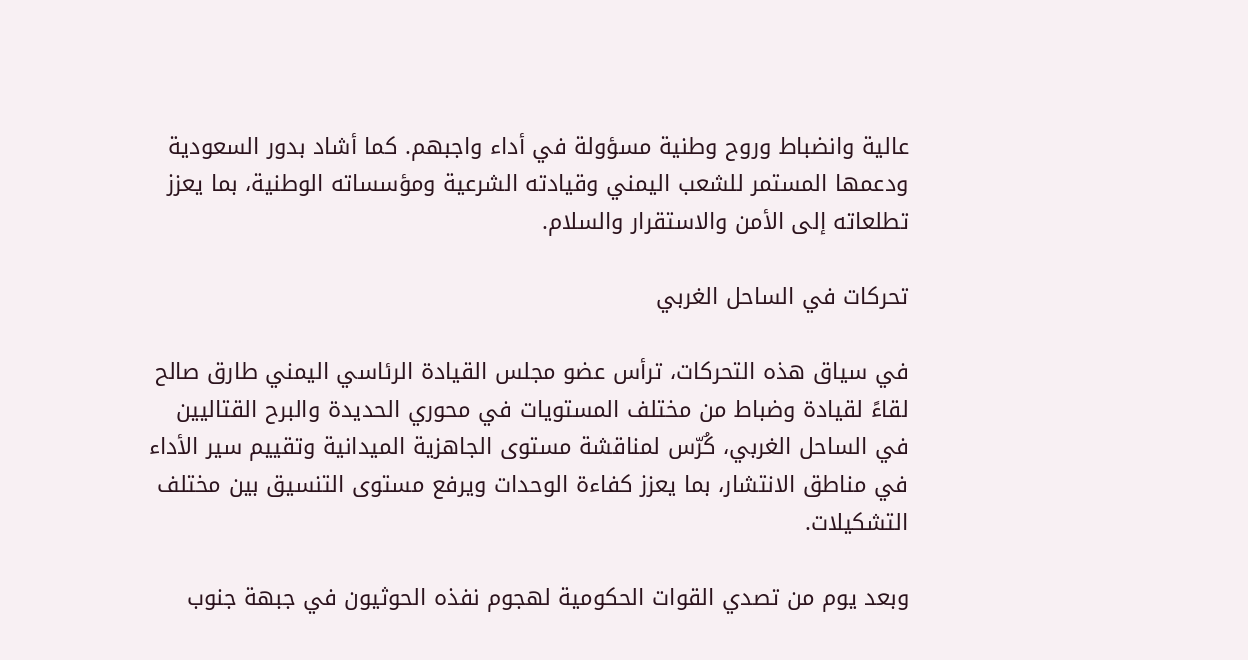عالية وانضباط وروح وطنية مسؤولة في أداء واجبهم. كما أشاد بدور السعودية ودعمها المستمر للشعب اليمني وقيادته الشرعية ومؤسساته الوطنية، بما يعزز تطلعاته إلى الأمن والاستقرار والسلام.

تحركات في الساحل الغربي

في سياق هذه التحركات، ترأس عضو مجلس القيادة الرئاسي اليمني طارق صالح لقاءً لقيادة وضباط من مختلف المستويات في محوري الحديدة والبرح القتاليين في الساحل الغربي، كُرّس لمناقشة مستوى الجاهزية الميدانية وتقييم سير الأداء في مناطق الانتشار، بما يعزز كفاءة الوحدات ويرفع مستوى التنسيق بين مختلف التشكيلات.

وبعد يوم من تصدي القوات الحكومية لهجوم نفذه الحوثيون في جبهة جنوب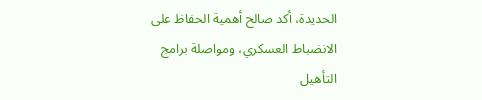الحديدة، أكد صالح أهمية الحفاظ على الانضباط العسكري، ومواصلة برامج التأهيل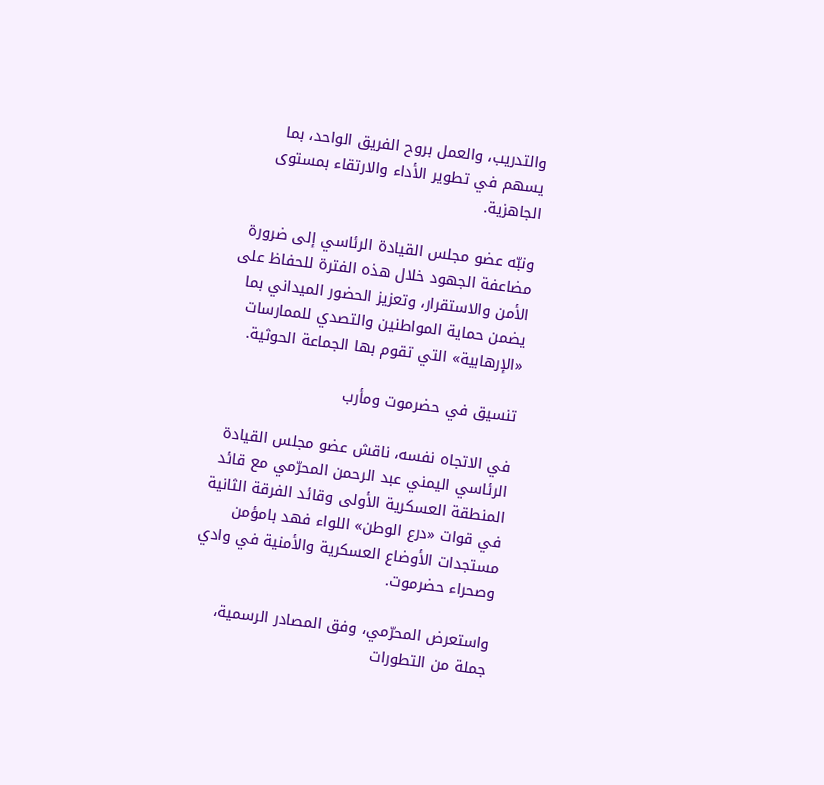والتدريب، والعمل بروح الفريق الواحد، بما يسهم في تطوير الأداء والارتقاء بمستوى الجاهزية.

ونبّه عضو مجلس القيادة الرئاسي إلى ضرورة مضاعفة الجهود خلال هذه الفترة للحفاظ على الأمن والاستقرار، وتعزيز الحضور الميداني بما يضمن حماية المواطنين والتصدي للممارسات «الإرهابية» التي تقوم بها الجماعة الحوثية.

تنسيق في حضرموت ومأرب

في الاتجاه نفسه، ناقش عضو مجلس القيادة الرئاسي اليمني عبد الرحمن المحرّمي مع قائد المنطقة العسكرية الأولى وقائد الفرقة الثانية في قوات «درع الوطن» اللواء فهد بامؤمن مستجدات الأوضاع العسكرية والأمنية في وادي وصحراء حضرموت.

واستعرض المحرّمي، وفق المصادر الرسمية، جملة من التطورات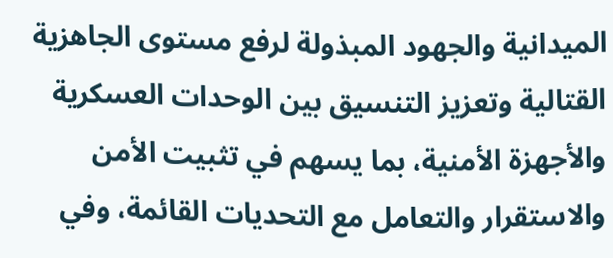الميدانية والجهود المبذولة لرفع مستوى الجاهزية القتالية وتعزيز التنسيق بين الوحدات العسكرية والأجهزة الأمنية، بما يسهم في تثبيت الأمن والاستقرار والتعامل مع التحديات القائمة، وفي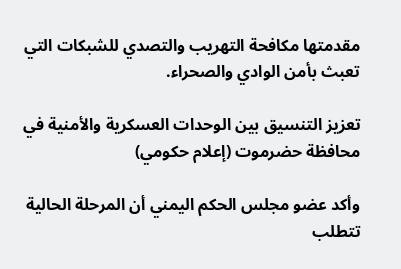مقدمتها مكافحة التهريب والتصدي للشبكات التي تعبث بأمن الوادي والصحراء.

تعزيز التنسيق بين الوحدات العسكرية والأمنية في محافظة حضرموت (إعلام حكومي)

وأكد عضو مجلس الحكم اليمني أن المرحلة الحالية تتطلب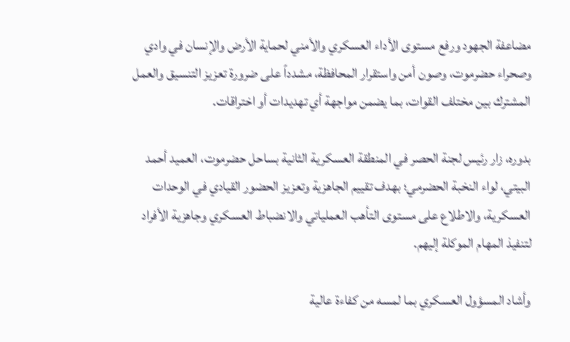مضاعفة الجهود ورفع مستوى الأداء العسكري والأمني لحماية الأرض والإنسان في وادي وصحراء حضرموت، وصون أمن واستقرار المحافظة، مشدداً على ضرورة تعزيز التنسيق والعمل المشترك بين مختلف القوات، بما يضمن مواجهة أي تهديدات أو اختراقات.

بدوره، زار رئيس لجنة الحصر في المنطقة العسكرية الثانية بساحل حضرموت، العميد أحمد البيتي، لواء النخبة الحضرمي؛ بهدف تقييم الجاهزية وتعزيز الحضور القيادي في الوحدات العسكرية، والاطلاع على مستوى التأهب العملياتي والانضباط العسكري وجاهزية الأفراد لتنفيذ المهام الموكلة إليهم.

وأشاد المسؤول العسكري بما لمسه من كفاءة عالية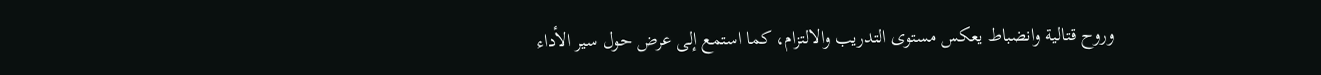وروح قتالية وانضباط يعكس مستوى التدريب والالتزام، كما استمع إلى عرض حول سير الأداء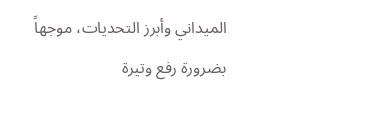الميداني وأبرز التحديات، موجهاً بضرورة رفع وتيرة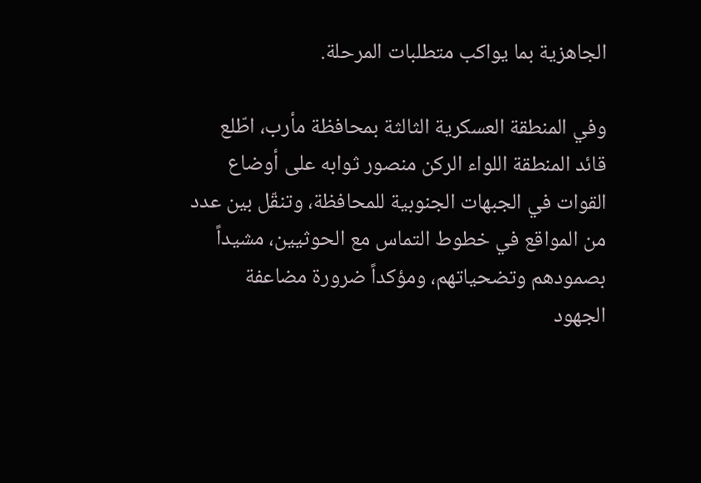الجاهزية بما يواكب متطلبات المرحلة.

وفي المنطقة العسكرية الثالثة بمحافظة مأرب، اطّلع قائد المنطقة اللواء الركن منصور ثوابه على أوضاع القوات في الجبهات الجنوبية للمحافظة، وتنقّل بين عدد من المواقع في خطوط التماس مع الحوثيين، مشيداً بصمودهم وتضحياتهم، ومؤكداً ضرورة مضاعفة الجهود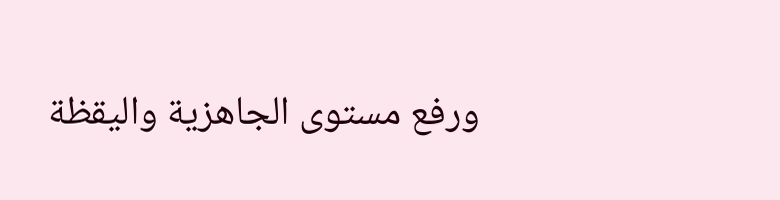ورفع مستوى الجاهزية واليقظة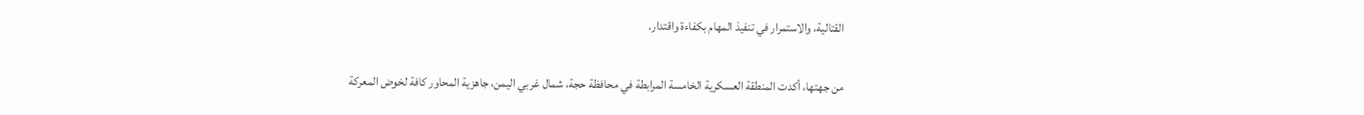القتالية، والاستمرار في تنفيذ المهام بكفاءة واقتدار.

من جهتها، أكدت المنطقة العسكرية الخامسة المرابطة في محافظة حجة، شمال غربي اليمن، جاهزية المحاور كافة لخوض المعركة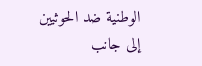الوطنية ضد الحوثيين إلى جانب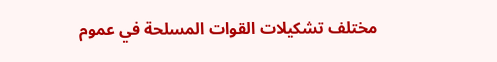مختلف تشكيلات القوات المسلحة في عموم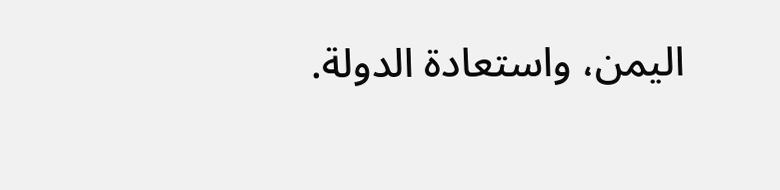اليمن، واستعادة الدولة.